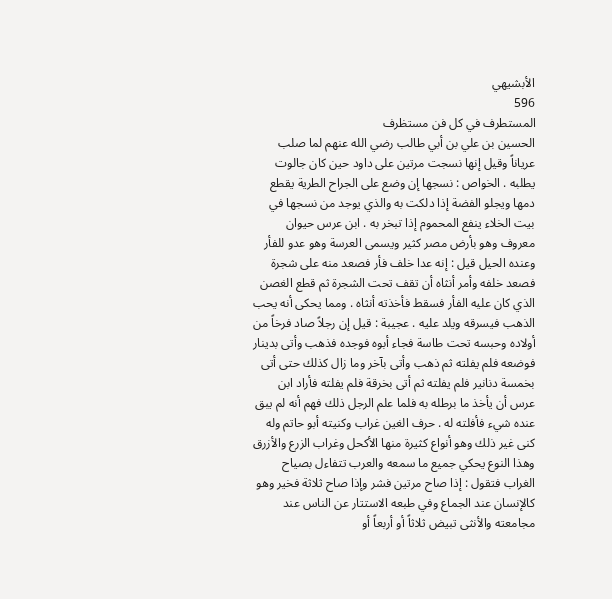الأبشيهي
596
المستطرف في كل فن مستظرف
الحسين بن علي بن أبي طالب رضي الله عنهم لما صلب عرياناً وقيل إنها نسجت مرتين على داود حين كان جالوت يطلبه . الخواص : نسجها إن وضع على الجراح الطرية يقطع دمها ويجلو الفضة إذا دلكت به والذي يوجد من نسجها في بيت الخلاء ينفع المحموم إذا تبخر به . ابن عرس حيوان معروف وهو بأرض مصر كثير ويسمى العرسة وهو عدو للفأر وعنده الحيل قيل : إنه عدا خلف فأر فصعد منه على شجرة فصعد خلفه وأمر أنثاه أن تقف تحت الشجرة ثم قطع الغصن الذي كان عليه الفأر فسقط فأخذته أنثاه . ومما يحكى أنه يحب الذهب فيسرقه ويلد عليه . عجيبة : قيل إن رجلاً صاد فرخاً من أولاده وحبسه تحت طاسة فجاء أبوه فوجده فذهب وأتى بدينار فوضعه فلم يفلته ثم ذهب وأتى بآخر وما زال كذلك حتى أتى بخمسة دنانير فلم يفلته ثم أتى بخرقة فلم يفلته فأراد ابن عرس أن يأخذ ما برطله به فلما علم الرجل ذلك فهم أنه لم يبق عنده شيء فأفلته له . حرف الغين غراب وكنيته أبو حاتم وله كنى غير ذلك وهو أنواع كثيرة منها الأكحل وغراب الزرع والأزرق وهذا النوع يحكي جميع ما سمعه والعرب تتفاءل بصياح الغراب فتقول : إذا صاح مرتين فشر وإذا صاح ثلاثة فخير وهو كالإنسان عند الجماع وفي طبعه الاستتار عن الناس عند مجامعته والأنثى تبيض ثلاثاً أو أربعاً أو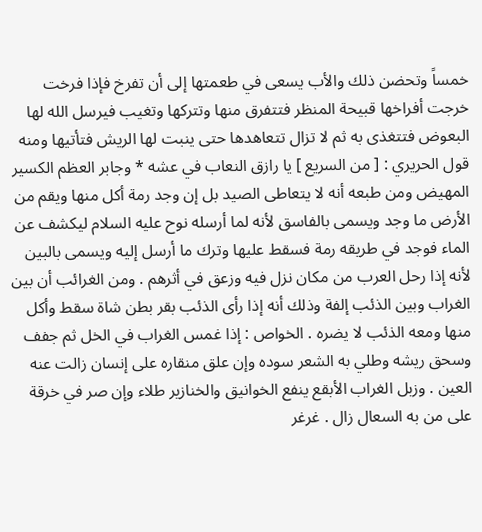خمساً وتحضن ذلك والأب يسعى في طعمتها إلى أن تفرخ فإذا فرخت خرجت أفراخها قبيحة المنظر فتتفرق منها وتتركها وتغيب فيرسل الله لها البعوض فتتغذى به ثم لا تزال تتعاهدها حتى ينبت لها الريش فتأتيها ومنه قول الحريري : [ من السريع ] يا رازق النعاب في عشه * وجابر العظم الكسير المهيض ومن طبعه أنه لا يتعاطى الصيد بل إن وجد رمة أكل منها ويقم من الأرض ما وجد ويسمى بالفاسق لأنه لما أرسله نوح عليه السلام ليكشف عن الماء فوجد في طريقه رمة فسقط عليها وترك ما أرسل إليه ويسمى بالبين لأنه إذا رحل العرب من مكان نزل فيه وزعق في أثرهم . ومن الغرائب أن بين الغراب وبين الذئب إلفة وذلك أنه إذا رأى الذئب بقر بطن شاة سقط وأكل منها ومعه الذئب لا يضره . الخواص : إذا غمس الغراب في الخل ثم جفف وسحق ريشه وطلي به الشعر سوده وإن علق منقاره على إنسان زالت عنه العين . وزبل الغراب الأبقع ينفع الخوانيق والخنازير طلاء وإن صر في خرقة على من به السعال زال . غرغر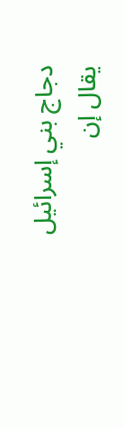دجاج بني إسرائيل يقال إن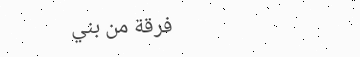فرقة من بني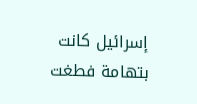إسرائيل كانت بتهامة فطغت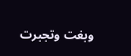وبغت وتجبرت